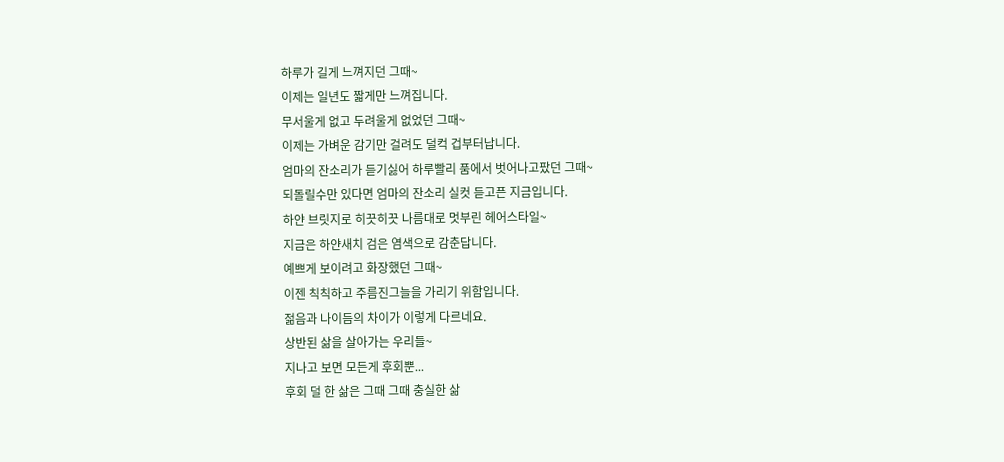하루가 길게 느껴지던 그때~
이제는 일년도 짧게만 느껴집니다.
무서울게 없고 두려울게 없었던 그때~
이제는 가벼운 감기만 걸려도 덜컥 겁부터납니다.
엄마의 잔소리가 듣기싫어 하루빨리 품에서 벗어나고팠던 그때~
되돌릴수만 있다면 엄마의 잔소리 실컷 듣고픈 지금입니다.
하얀 브릿지로 히끗히끗 나름대로 멋부린 헤어스타일~
지금은 하얀새치 검은 염색으로 감춘답니다.
예쁘게 보이려고 화장했던 그때~
이젠 칙칙하고 주름진그늘을 가리기 위함입니다.
젊음과 나이듬의 차이가 이렇게 다르네요.
상반된 삶을 살아가는 우리들~
지나고 보면 모든게 후회뿐...
후회 덜 한 삶은 그때 그때 충실한 삶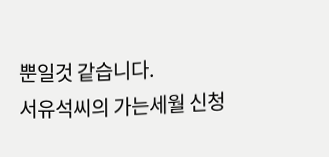뿐일것 같습니다.
서유석씨의 가는세월 신청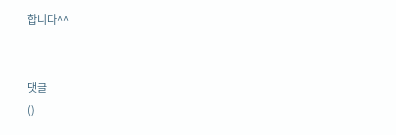합니다^^


댓글
()